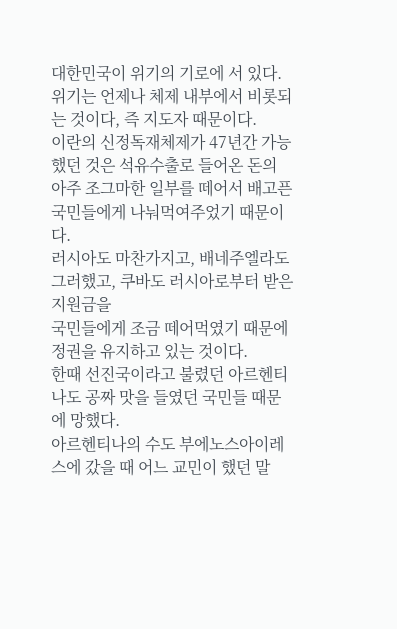대한민국이 위기의 기로에 서 있다.
위기는 언제나 체제 내부에서 비롯되는 것이다, 즉 지도자 때문이다.
이란의 신정독재체제가 47년간 가능했던 것은 석유수출로 들어온 돈의
아주 조그마한 일부를 떼어서 배고픈 국민들에게 나눠먹여주었기 때문이다.
러시아도 마찬가지고, 배네주엘라도 그러했고, 쿠바도 러시아로부터 받은 지원금을
국민들에게 조금 떼어먹였기 때문에 정권을 유지하고 있는 것이다.
한때 선진국이라고 불렸던 아르헨티나도 공짜 맛을 들였던 국민들 때문에 망했다.
아르헨티나의 수도 부에노스아이레스에 갔을 때 어느 교민이 했던 말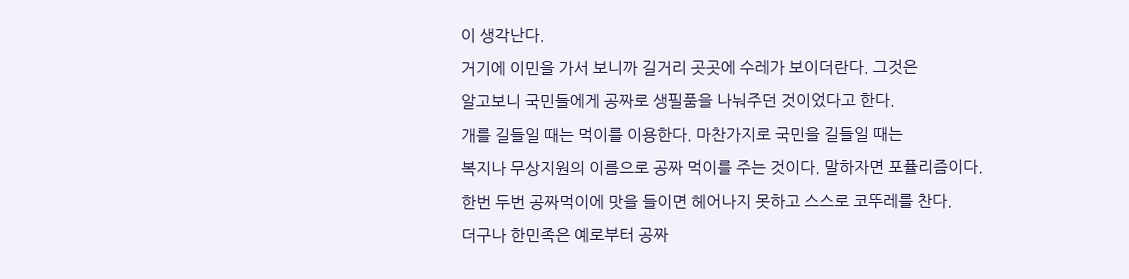이 생각난다.
거기에 이민을 가서 보니까 길거리 곳곳에 수레가 보이더란다. 그것은
알고보니 국민들에게 공짜로 생필품을 나눠주던 것이었다고 한다.
개를 길들일 때는 먹이를 이용한다. 마찬가지로 국민을 길들일 때는
복지나 무상지원의 이름으로 공짜 먹이를 주는 것이다. 말하자면 포퓰리즘이다.
한번 두번 공짜먹이에 맛을 들이면 헤어나지 못하고 스스로 코뚜레를 찬다.
더구나 한민족은 예로부터 공짜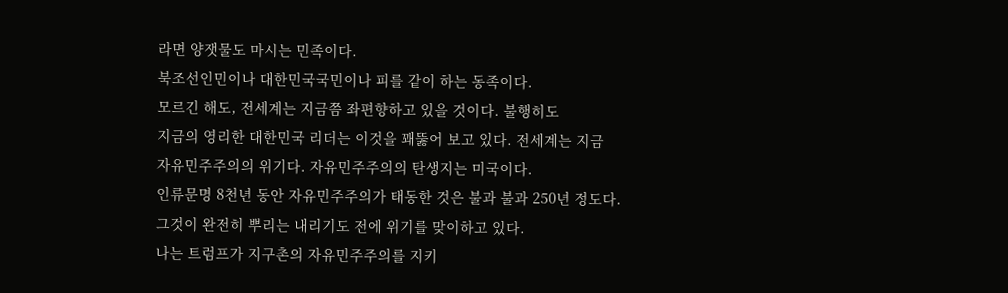라면 양잿물도 마시는 민족이다.
북조선인민이나 대한민국국민이나 피를 같이 하는 동족이다.
모르긴 해도, 전세계는 지금쯤 좌편향하고 있을 것이다. 불행히도
지금의 영리한 대한민국 리더는 이것을 꽤뚫어 보고 있다. 전세계는 지금
자유민주주의의 위기다. 자유민주주의의 탄생지는 미국이다.
인류문명 8천년 동안 자유민주주의가 태동한 것은 불과 불과 250년 정도다.
그것이 완전히 뿌리는 내리기도 전에 위기를 맞이하고 있다.
나는 트럼프가 지구촌의 자유민주주의를 지키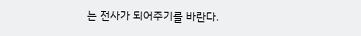는 전사가 되어주기를 바란다.